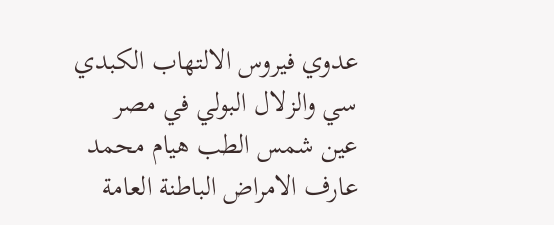عدوي فيروس الالتهاب الكبدي سي والزلال البولي في مصر
عين شمس الطب هيام محمد عارف الامراض الباطنة العامة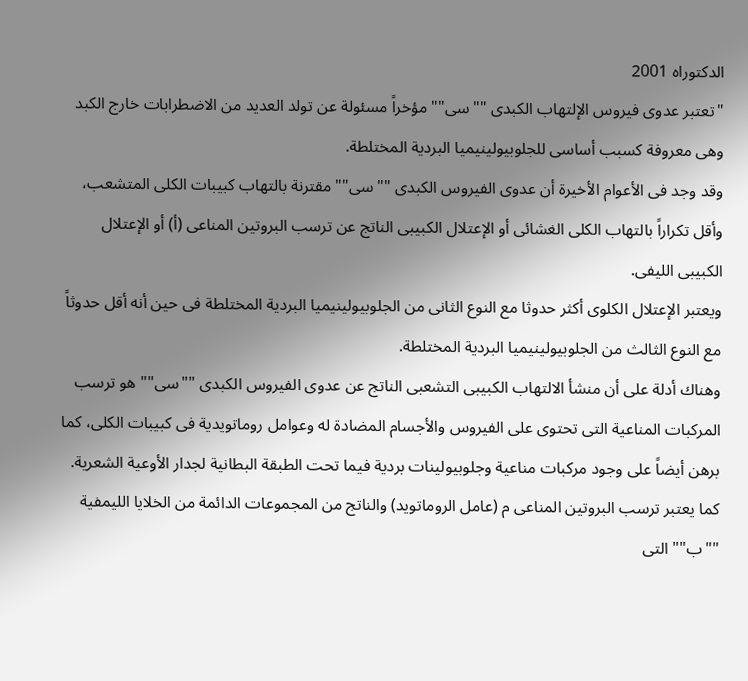الدكتوراه 2001
"تعتبر عدوى فيروس الإلتهاب الكبدى ""سى"" مؤخراً مسئولة عن تولد العديد من الاضطرابات خارج الكبد وهى معروفة كسبب أساسى للجلوبيولينيميا البردية المختلطة.
وقد وجد فى الأعوام الأخيرة أن عدوى الفيروس الكبدى ""سى"" مقترنة بالتهاب كبيبات الكلى المتشعب، وأقل تكراراً بالتهاب الكلى الغشائى أو الإعتلال الكبيبى الناتج عن ترسب البروتين المناعى (أ) أو الإعتلال الكبيبى الليفى.
ويعتبر الإعتلال الكلوى أكثر حدوثا مع النوع الثانى من الجلوبيولينيميا البردية المختلطة فى حين أنه أقل حدوثاً مع النوع الثالث من الجلوبيولينيميا البردية المختلطة.
وهناك أدلة على أن منشأ الالتهاب الكبيبى التشعبى الناتج عن عدوى الفيروس الكبدى ""سى"" هو ترسب المركبات المناعية التى تحتوى على الفيروس والأجسام المضادة له وعوامل روماتويدية فى كبيبات الكلى، كما برهن أيضاً على وجود مركبات مناعية وجلوبيولينات بردية فيما تحت الطبقة البطانية لجدار الأوعية الشعرية.
كما يعتبر ترسب البروتين المناعى م (عامل الروماتويد) والناتج من المجموعات الدائمة من الخلايا الليمفية ""ب"" التى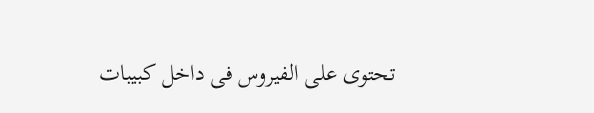تحتوى على الفيروس فى داخل كبيبات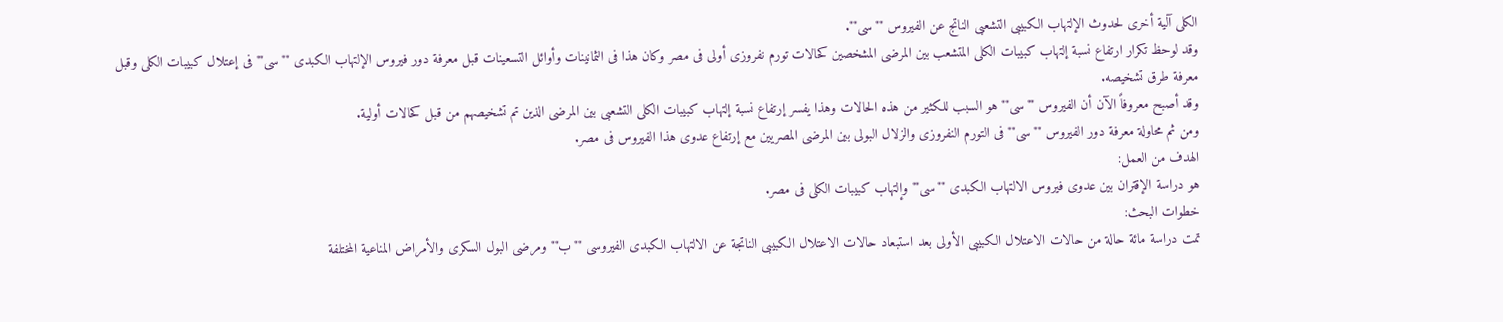الكلى آلية أخرى لحدوث الإلتهاب الكبيبى التشعبى الناتج عن الفيروس ""سى"".
وقد لوحظ تكرار ارتفاع نسبة إلتهاب كبيبات الكلى المتشعب بين المرضى المشخصين كحالات تورم نفروزى أولى فى مصر وكان هذا فى الثمانينات وأوائل التسعينات قبل معرفة دور فيروس الإلتهاب الكبدى ""سى"" فى إعتلال كبيبات الكلى وقبل معرفة طرق تشخيصه.
وقد أصبح معروفاً الآن أن الفيروس ""سى"" هو السبب للكثير من هذه الحالات وهذا يفسر إرتفاع نسبة إلتهاب كبيبات الكلى التشعبى بين المرضى الذين تم تشخيصهم من قبل كحالات أولية.
ومن ثم محاولة معرفة دور الفيروس ""سى"" فى التورم النفروزى والزلال البولى بين المرضى المصريين مع إرتفاع عدوى هذا الفيروس فى مصر.
الهدف من العمل:
هو دراسة الإقتران بين عدوى فيروس الالتهاب الكبدى ""سى"" وإلتهاب كبيبات الكلى فى مصر.
خطوات البحث:
تمت دراسة مائة حالة من حالات الاعتلال الكبيبى الأولى بعد استبعاد حالات الاعتلال الكبيبى الناتجة عن الالتهاب الكبدى الفيروسى ""ب"" ومرضى البول السكرى والأمراض المناعية المختلفة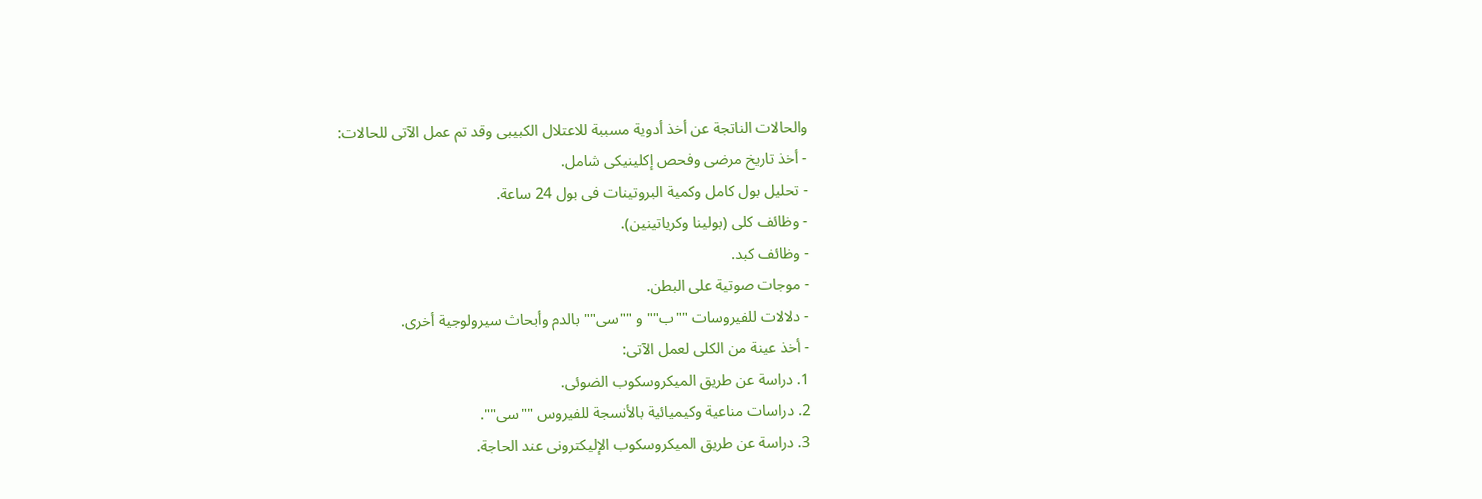والحالات الناتجة عن أخذ أدوية مسببة للاعتلال الكبيبى وقد تم عمل الآتى للحالات:
- أخذ تاريخ مرضى وفحص إكلينيكى شامل.
- تحليل بول كامل وكمية البروتينات فى بول 24 ساعة.
- وظائف كلى (بولينا وكرياتينين).
- وظائف كبد.
- موجات صوتية على البطن.
- دلالات للفيروسات ""ب"" و ""سى"" بالدم وأبحاث سيرولوجية أخرى.
- أخذ عينة من الكلى لعمل الآتى:
1. دراسة عن طريق الميكروسكوب الضوئى.
2. دراسات مناعية وكيميائية بالأنسجة للفيروس ""سى"".
3. دراسة عن طريق الميكروسكوب الإليكترونى عند الحاجة.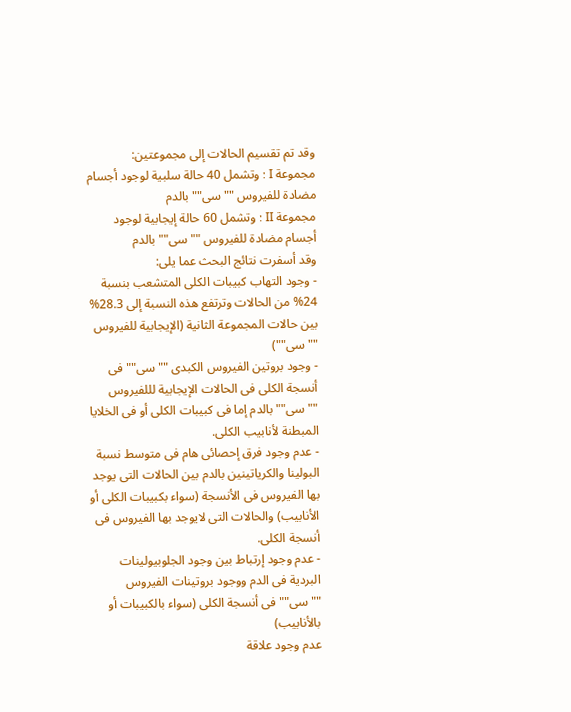وقد تم تقسيم الحالات إلى مجموعتين:
مجموعة I : وتشمل 40 حالة سلبية لوجود أجسام مضادة للفيروس ""سى"" بالدم
مجموعة II : وتشمل 60 حالة إيجابية لوجود أجسام مضادة للفيروس ""سى"" بالدم
وقد أسفرت نتائج البحث عما يلى:
- وجود التهاب كبيبات الكلى المتشعب بنسبة 24% من الحالات وترتفع هذه النسبة إلى 28.3% بين حالات المجموعة الثانية (الإيجابية للفيروس ""سى"")
- وجود بروتين الفيروس الكبدى ""سى"" فى أنسجة الكلى فى الحالات الإيجابية لللفيروس ""سى"" بالدم إما فى كبيبات الكلى أو فى الخلايا المبطنة لأنابيب الكلى.
- عدم وجود فرق إحصائى هام فى متوسط نسبة البولينا والكرياتينين بالدم بين الحالات التى يوجد بها الفيروس فى الأنسجة (سواء بكبيبات الكلى أو الأنابيب) والحالات التى لايوجد بها الفيروس فى أنسجة الكلى.
- عدم وجود إرتباط بين وجود الجلوبيولينات البردية فى الدم ووجود بروتينات الفيروس ""سى"" فى أنسجة الكلى (سواء بالكبيبات أو بالأنابيب)
عدم وجود علاقة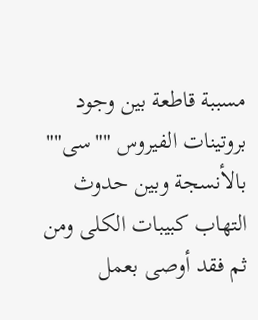مسببة قاطعة بين وجود بروتينات الفيروس ""سى"" بالأنسجة وبين حدوث التهاب كبيبات الكلى ومن ثم فقد أوصى بعمل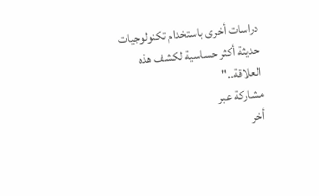دراسات أخرى باستخدام تكنولوجيات حديثة أكثر حساسية لكشف هذه العلاقة.."
مشاركة عبر
أخر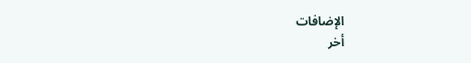الإضافات
أخر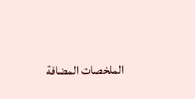الملخصات المضافة